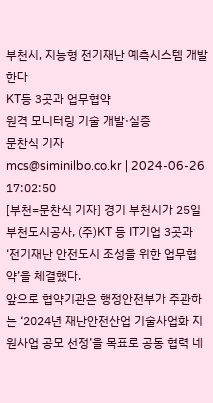부천시, 지능형 전기재난 예측시스템 개발한다
KT등 3곳과 업무협약
원격 모니터링 기술 개발·실증
문찬식 기자
mcs@siminilbo.co.kr | 2024-06-26 17:02:50
[부천=문찬식 기자] 경기 부천시가 25일 부천도시공사, (주)KT 등 IT기업 3곳과 ‘전기재난 안전도시 조성을 위한 업무협약’을 체결했다.
앞으로 협약기관은 행정안전부가 주관하는 ‘2024년 재난안전산업 기술사업화 지원사업 공모 선정’을 목표로 공동 협력 네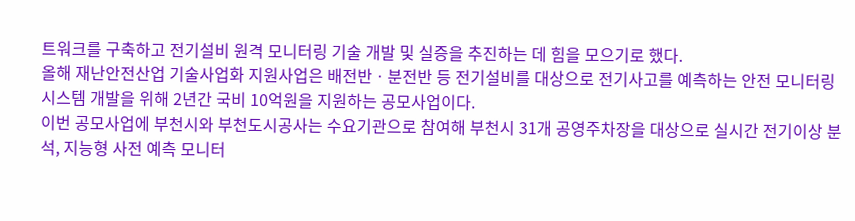트워크를 구축하고 전기설비 원격 모니터링 기술 개발 및 실증을 추진하는 데 힘을 모으기로 했다.
올해 재난안전산업 기술사업화 지원사업은 배전반ㆍ분전반 등 전기설비를 대상으로 전기사고를 예측하는 안전 모니터링 시스템 개발을 위해 2년간 국비 10억원을 지원하는 공모사업이다.
이번 공모사업에 부천시와 부천도시공사는 수요기관으로 참여해 부천시 31개 공영주차장을 대상으로 실시간 전기이상 분석, 지능형 사전 예측 모니터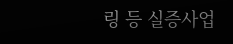링 등 실증사업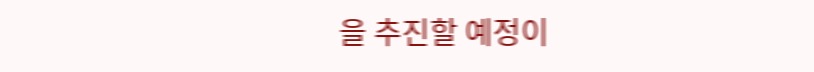을 추진할 예정이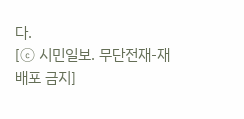다.
[ⓒ 시민일보. 무단전재-재배포 금지]